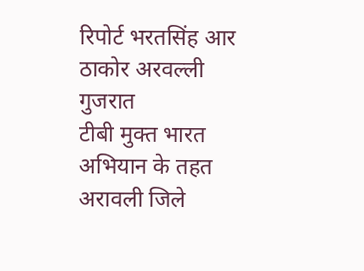रिपोर्ट भरतसिंह आर ठाकोर अरवल्ली गुजरात
टीबी मुक्त भारत अभियान के तहत अरावली जिले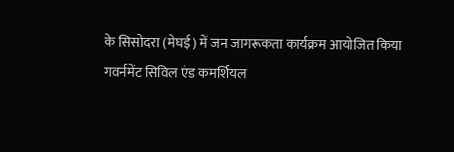के सिसोदरा (मेघई) में जन जागरूकता कार्यक्रम आयोजित किया
गवर्नमेंट सिविल एंड कमर्शियल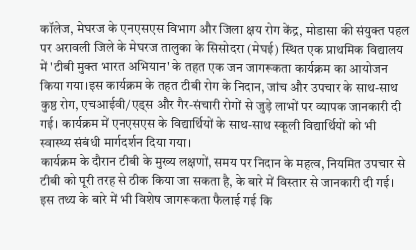कॉलेज, मेघरज के एनएसएस विभाग और जिला क्षय रोग केंद्र, मोडासा की संयुक्त पहल पर अरावली जिले के मेघरज तालुका के सिसोदरा (मेघई) स्थित एक प्राथमिक विद्यालय में 'टीबी मुक्त भारत अभियान' के तहत एक जन जागरूकता कार्यक्रम का आयोजन किया गया।इस कार्यक्रम के तहत टीबी रोग के निदान, जांच और उपचार के साथ-साथ कुष्ठ रोग, एचआईवी/एड्स और गैर-संचारी रोगों से जुड़े लाभों पर व्यापक जानकारी दी गई। कार्यक्रम में एनएसएस के विद्यार्थियों के साथ-साथ स्कूली विद्यार्थियों को भी स्वास्थ्य संबंधी मार्गदर्शन दिया गया।
कार्यक्रम के दौरान टीबी के मुख्य लक्षणों, समय पर निदान के महत्व, नियमित उपचार से टीबी को पूरी तरह से ठीक किया जा सकता है, के बारे में विस्तार से जानकारी दी गई। इस तथ्य के बारे में भी विशेष जागरूकता फैलाई गई कि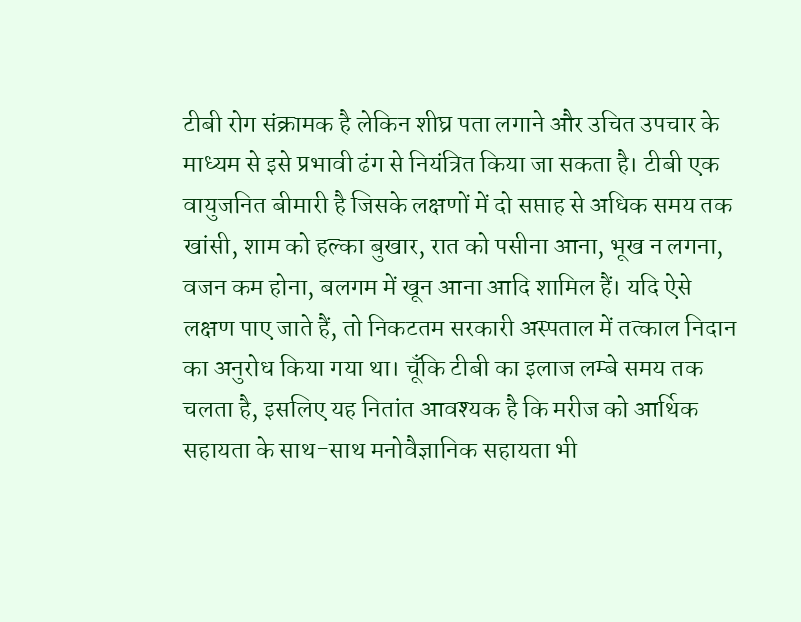टीबी रोग संक्रामक है लेकिन शीघ्र पता लगाने और उचित उपचार के माध्यम से इसे प्रभावी ढंग से नियंत्रित किया जा सकता है। टीबी एक वायुजनित बीमारी है जिसके लक्षणों में दो सप्ताह से अधिक समय तक खांसी, शाम को हल्का बुखार, रात को पसीना आना, भूख न लगना, वजन कम होना, बलगम में खून आना आदि शामिल हैं। यदि ऐसे लक्षण पाए जाते हैं, तो निकटतम सरकारी अस्पताल में तत्काल निदान का अनुरोध किया गया था। चूँकि टीबी का इलाज लम्बे समय तक चलता है, इसलिए यह नितांत आवश्यक है कि मरीज को आर्थिक सहायता के साथ-साथ मनोवैज्ञानिक सहायता भी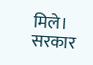मिले। सरकार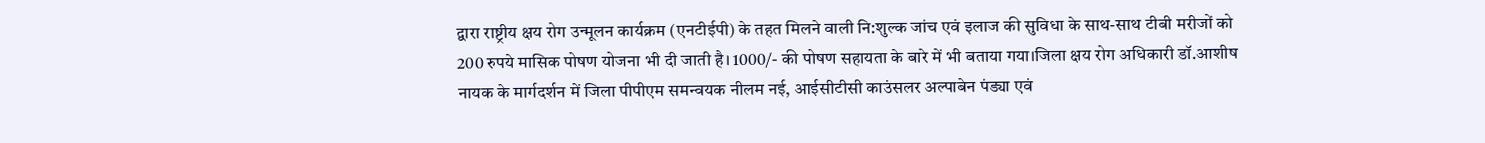द्वारा राष्ट्रीय क्षय रोग उन्मूलन कार्यक्रम (एनटीईपी) के तहत मिलने वाली नि:शुल्क जांच एवं इलाज की सुविधा के साथ-साथ टीबी मरीजों को 200 रुपये मासिक पोषण योजना भी दी जाती है। 1000/- की पोषण सहायता के बारे में भी बताया गया।जिला क्षय रोग अधिकारी डॉ.आशीष नायक के मार्गदर्शन में जिला पीपीएम समन्वयक नीलम नई, आईसीटीसी काउंसलर अल्पाबेन पंड्या एवं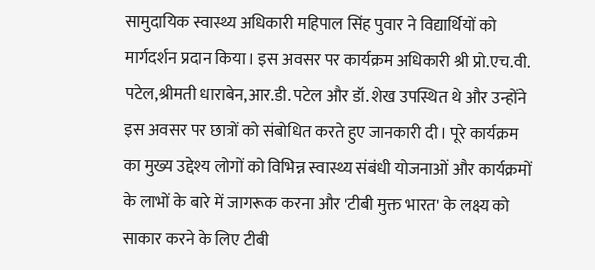सामुदायिक स्वास्थ्य अधिकारी महिपाल सिंह पुवार ने विद्यार्थियों को मार्गदर्शन प्रदान किया। इस अवसर पर कार्यक्रम अधिकारी श्री प्रो.एच.वी. पटेल,श्रीमती धाराबेन,आर.डी. पटेल और डॉ. शेख उपस्थित थे और उन्होंने इस अवसर पर छात्रों को संबोधित करते हुए जानकारी दी। पूरे कार्यक्रम का मुख्य उद्देश्य लोगों को विभिन्न स्वास्थ्य संबंधी योजनाओं और कार्यक्रमों के लाभों के बारे में जागरूक करना और 'टीबी मुक्त भारत' के लक्ष्य को साकार करने के लिए टीबी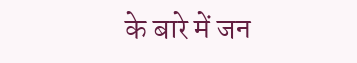के बारे में जन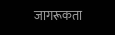जागरूकता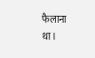फैलाना था।